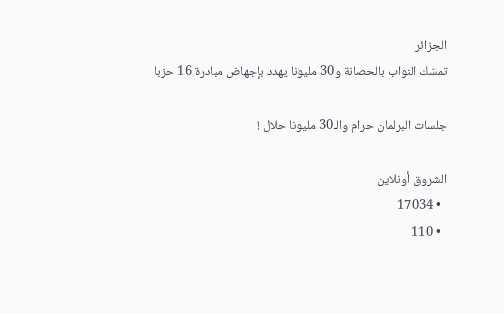الجزائر
تمسّك النواب بالحصانة و30 مليونا يهدد بإجهاض مبادرة 16 حزبا

جلسات البرلمان حرام والـ30 مليونا حلال !

الشروق أونلاين
  • 17034
  • 110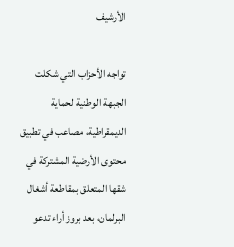الأرشيف

تواجه الأحزاب التي شكلت الجبهة الوطنية لحماية الديمقراطية، مصاعب في تطبيق محتوى الأرضية المشتركة في شقها المتعلق بمقاطعة أشغال البرلمان، بعد بروز أراء تدعو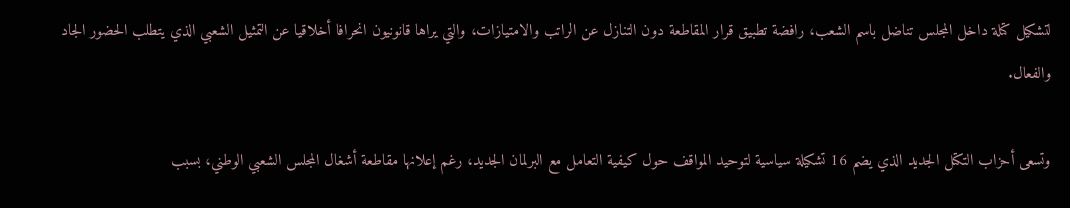لتشكيل كتلة داخل المجلس تناضل باسم الشعب، رافضة تطبيق قرار المقاطعة دون التنازل عن الراتب والامتيازات، والتي يراها قانونيون انحرافا أخلاقيا عن التمثيل الشعبي الذي يتطلب الحضور الجاد والفعال.

وتسعى أحزاب التكتل الجديد الذي يضم 16 تشكيلة سياسية لتوحيد المواقف حول كيفية التعامل مع البرلمان الجديد، رغم إعلانها مقاطعة أشغال المجلس الشعبي الوطني، بسبب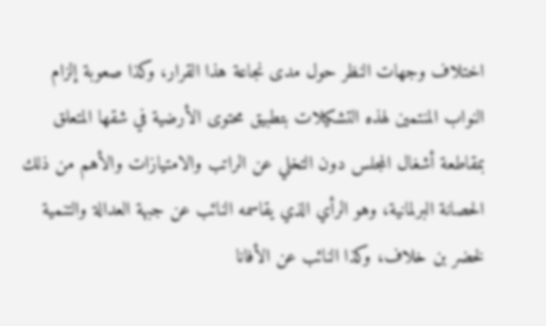اختلاف وجهات النظر حول مدى نجاعة هذا القرار، وكذا صعوبة إلزام النواب المنتمين لهذه التشكيلات بتطبيق محتوى الأرضية في شقها المتعلق بمقاطعة أشغال المجلس دون التخلي عن الراتب والامتيازات والأهم من ذلك الحصانة البرلمانية، وهو الرأي الذي يقاسمه النائب عن جبهة العدالة والتنمية لخضر بن خلاف، وكذا النائب عن الأفانا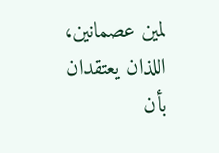لمين عصمانين، اللذان يعتقدان بأن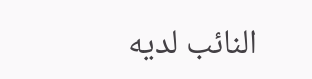النائب لديه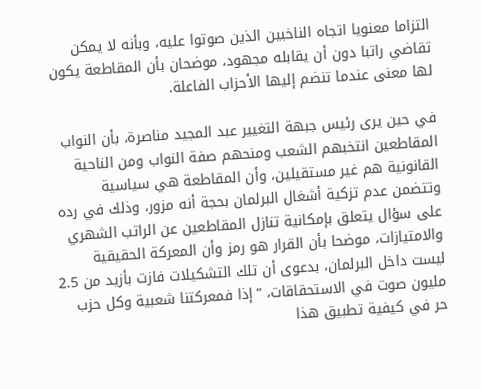التزاما معنويا اتجاه الناخبين الذين صوتوا عليه، وبأنه لا يمكن تقاضي راتبا دون أن يقابله مجهود، موضحان بأن المقاطعة يكون لها معنى عندما تنضم إليها الأحزاب الفاعلة.

في حين يرى رئيس جبهة التغيير عبد المجيد مناصرة، بأن النواب المقاطعين انتخبهم الشعب ومنحهم صفة النواب ومن الناحية القانونية هم غير مستقيلين، وأن المقاطعة هي سياسية وتتضمن عدم تزكية أشغال البرلمان بحجة أنه مزور، وذلك في رده على سؤال يتعلق بإمكانية تنازل المقاطعين عن الراتب الشهري والامتيازات، موضحا بأن القرار هو رمز وأن المعركة الحقيقية ليست داخل البرلمان، بدعوى أن تلك التشكيلات فازت بأزيد من 2.5 مليون صوت في الاستحقاقات، “إذا فمعركتنا شعبية وكل حزب حر في كيفية تطبيق هذا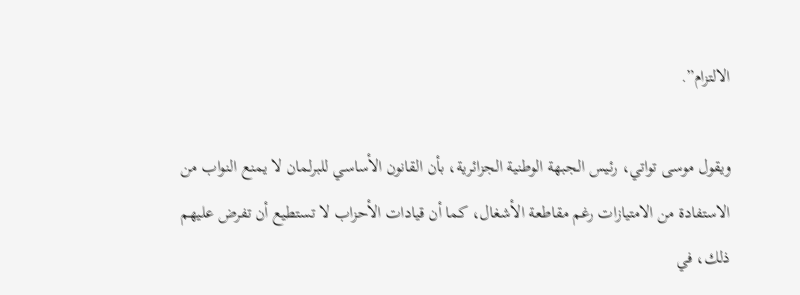الالتزام”.

ويقول موسى تواتي، رئيس الجبهة الوطنية الجزائرية، بأن القانون الأساسي للبرلمان لا يمنع النواب من الاستفادة من الامتيازات رغم مقاطعة الأشغال، كما أن قيادات الأحزاب لا تستطيع أن تفرض عليهم ذلك، في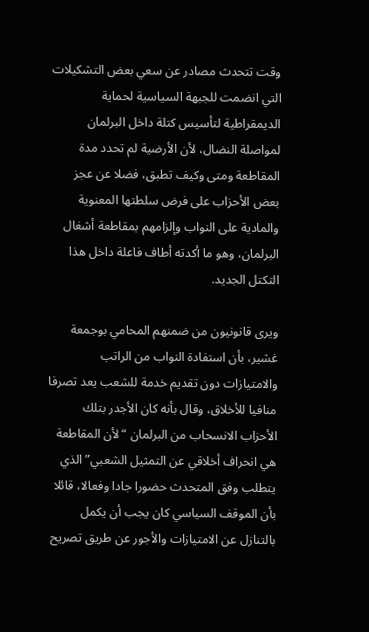وقت تتحدث مصادر عن سعي بعض التشكيلات التي انضمت للجبهة السياسية لحماية الديمقراطية لتأسيس كتلة داخل البرلمان لمواصلة النضال، لأن الأرضية لم تحدد مدة المقاطعة ومتى وكيف تطبق، فضلا عن عجز بعض الأحزاب على فرض سلطتها المعنوية والمادية على النواب وإلزامهم بمقاطعة أشغال البرلمان، وهو ما أكدته أطاف فاعلة داخل هذا التكتل الجديد.

ويرى قانونيون من ضمنهم المحامي بوجمعة غشير، بأن استفادة النواب من الراتب والامتيازات دون تقديم خدمة للشعب يعد تصرفا منافيا للأخلاق، وقال بأنه كان الأجدر بتلك الأحزاب الانسحاب من البرلمان “لأن المقاطعة هي انحراف أخلاقي عن التمثيل الشعبي” الذي يتطلب وفق المتحدث حضورا جادا وفعالا، قائلا بأن الموقف السياسي كان يجب أن يكمل بالتنازل عن الامتيازات والأجور عن طريق تصريح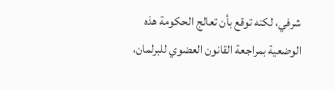شرفي، لكنه توقع بأن تعالج الحكومة هذه الوضعية بمراجعة القانون العضوي للبرلمان،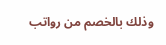وذلك بالخصم من رواتب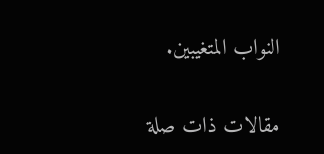النواب المتغيبين.

مقالات ذات صلة